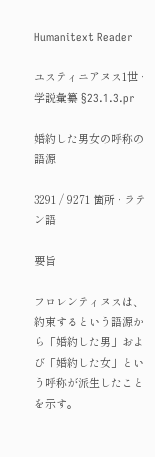Humanitext Reader

ユスティニアヌス1世 · 学説彙纂 §23.1.3.pr

婚約した男女の呼称の語源

3291 / 9271 箇所 · ラテン語

要旨

フロレンティヌスは、約束するという語源から「婚約した男」および「婚約した女」という呼称が派生したことを示す。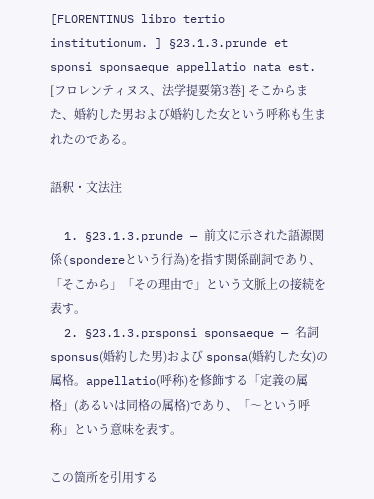[FLORENTINUS libro tertio institutionum. ] §23.1.3.prunde et sponsi sponsaeque appellatio nata est.
[フロレンティヌス、法学提要第3巻] そこからまた、婚約した男および婚約した女という呼称も生まれたのである。

語釈・文法注

  1. §23.1.3.prunde — 前文に示された語源関係(spondereという行為)を指す関係副詞であり、「そこから」「その理由で」という文脈上の接続を表す。
  2. §23.1.3.prsponsi sponsaeque — 名詞 sponsus(婚約した男)および sponsa(婚約した女)の属格。appellatio(呼称)を修飾する「定義の属格」(あるいは同格の属格)であり、「〜という呼称」という意味を表す。

この箇所を引用する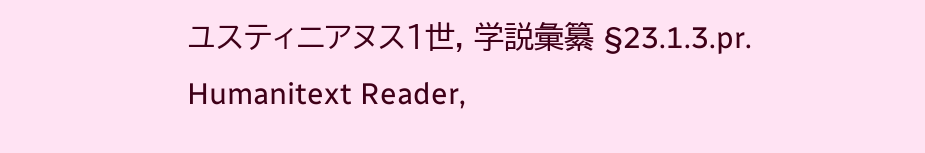ユスティニアヌス1世, 学説彙纂 §23.1.3.pr. Humanitext Reader,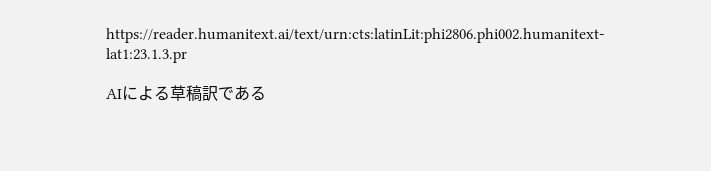https://reader.humanitext.ai/text/urn:cts:latinLit:phi2806.phi002.humanitext-lat1:23.1.3.pr

AIによる草稿訳である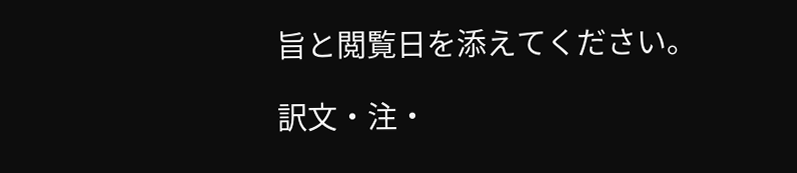旨と閲覧日を添えてください。

訳文・注・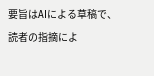要旨はAIによる草稿で、読者の指摘によ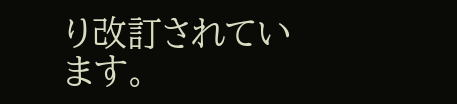り改訂されています。